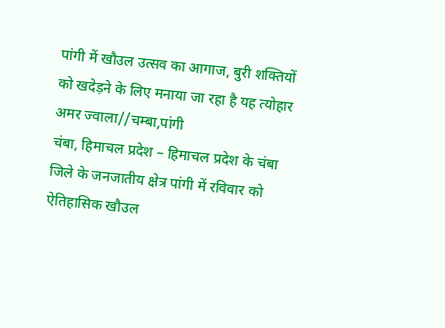पांगी में खौउल उत्सव का आगाज, बुरी शक्तियों को खदेड़ने के लिए मनाया जा रहा है यह त्योहार
अमर ज्वाला//चम्बा,पांगी
चंबा, हिमाचल प्रदेश – हिमाचल प्रदेश के चंबा जिले के जनजातीय क्षेत्र पांगी में रविवार को ऐतिहासिक खौउल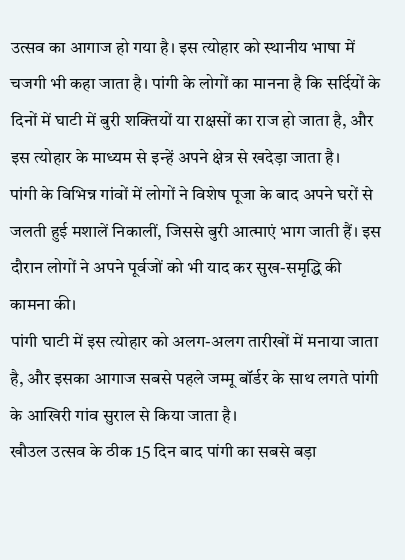उत्सव का आगाज हो गया है। इस त्योहार को स्थानीय भाषा में चजगी भी कहा जाता है। पांगी के लोगों का मानना है कि सर्दियों के दिनों में घाटी में बुरी शक्तियों या राक्षसों का राज हो जाता है, और इस त्योहार के माध्यम से इन्हें अपने क्षेत्र से खदेड़ा जाता है।
पांगी के विभिन्न गांवों में लोगों ने विशेष पूजा के बाद अपने घरों से जलती हुई मशालें निकालीं, जिससे बुरी आत्माएं भाग जाती हैं। इस दौरान लोगों ने अपने पूर्वजों को भी याद कर सुख-समृद्धि की कामना की।
पांगी घाटी में इस त्योहार को अलग-अलग तारीखों में मनाया जाता है, और इसका आगाज सबसे पहले जम्मू बॉर्डर के साथ लगते पांगी के आखिरी गांव सुराल से किया जाता है।
खौउल उत्सव के ठीक 15 दिन बाद पांगी का सबसे बड़ा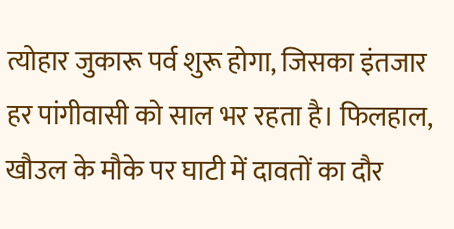त्योहार जुकारू पर्व शुरू होगा, जिसका इंतजार हर पांगीवासी को साल भर रहता है। फिलहाल, खौउल के मौके पर घाटी में दावतों का दौर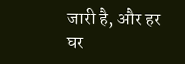जारी है, और हर घर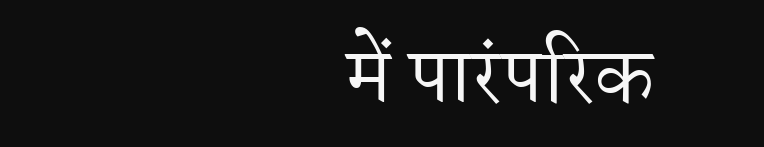में पारंपरिक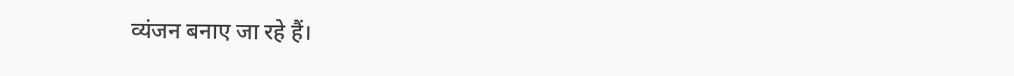व्यंजन बनाए जा रहे हैं।